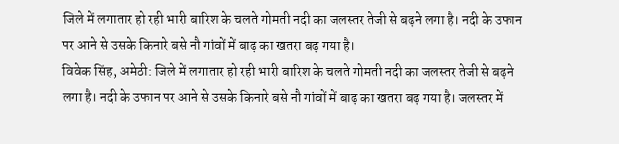जिले में लगातार हो रही भारी बारिश के चलते गोमती नदी का जलस्तर तेजी से बढ़ने लगा है। नदी के उफान पर आने से उसके किनारे बसे नौ गांवों में बाढ़ का खतरा बढ़ गया है।
विवेक सिंह, अमेठी: जिले में लगातार हो रही भारी बारिश के चलते गोमती नदी का जलस्तर तेजी से बढ़ने लगा है। नदी के उफान पर आने से उसके किनारे बसे नौ गांवों में बाढ़ का खतरा बढ़ गया है। जलस्तर में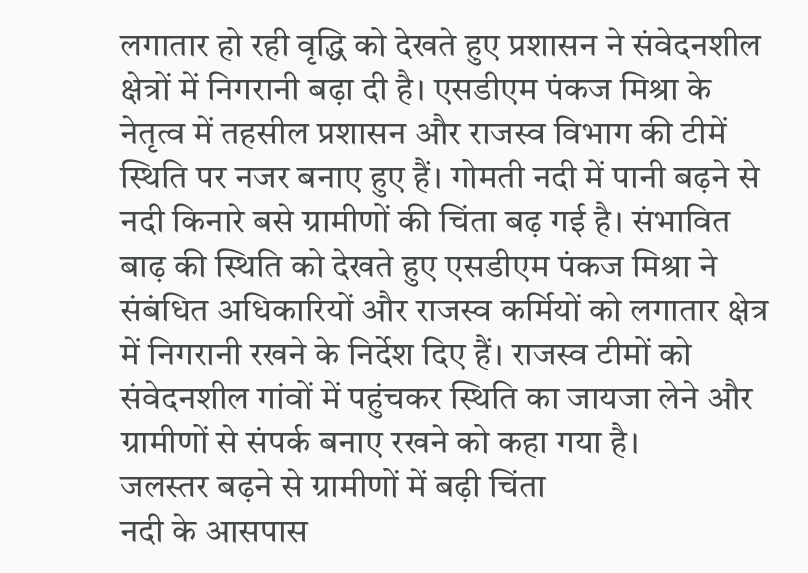लगातार हो रही वृद्धि को देखते हुए प्रशासन ने संवेदनशील क्षेत्रों में निगरानी बढ़ा दी है। एसडीएम पंकज मिश्रा के नेतृत्व में तहसील प्रशासन और राजस्व विभाग की टीमें स्थिति पर नजर बनाए हुए हैं। गोमती नदी में पानी बढ़ने से नदी किनारे बसे ग्रामीणों की चिंता बढ़ गई है। संभावित बाढ़ की स्थिति को देखते हुए एसडीएम पंकज मिश्रा ने संबंधित अधिकारियों और राजस्व कर्मियों को लगातार क्षेत्र में निगरानी रखने के निर्देश दिए हैं। राजस्व टीमों को संवेदनशील गांवों में पहुंचकर स्थिति का जायजा लेने और ग्रामीणों से संपर्क बनाए रखने को कहा गया है।
जलस्तर बढ़ने से ग्रामीणों में बढ़ी चिंता
नदी के आसपास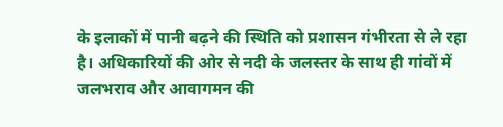के इलाकों में पानी बढ़ने की स्थिति को प्रशासन गंभीरता से ले रहा है। अधिकारियों की ओर से नदी के जलस्तर के साथ ही गांवों में जलभराव और आवागमन की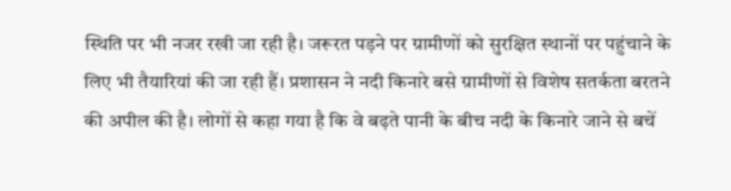स्थिति पर भी नजर रखी जा रही है। जरूरत पड़ने पर ग्रामीणों को सुरक्षित स्थानों पर पहुंचाने के लिए भी तैयारियां की जा रही हैं। प्रशासन ने नदी किनारे बसे ग्रामीणों से विशेष सतर्कता बरतने की अपील की है। लोगों से कहा गया है कि वे बढ़ते पानी के बीच नदी के किनारे जाने से बचें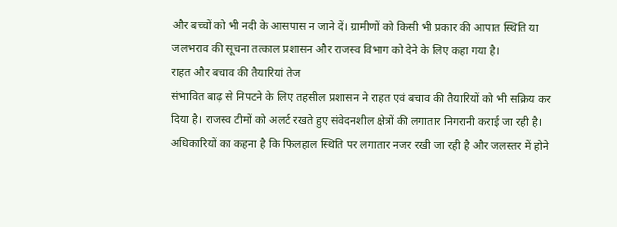और बच्चों को भी नदी के आसपास न जाने दें। ग्रामीणों को किसी भी प्रकार की आपात स्थिति या जलभराव की सूचना तत्काल प्रशासन और राजस्व विभाग को देने के लिए कहा गया है।
राहत और बचाव की तैयारियां तेज
संभावित बाढ़ से निपटने के लिए तहसील प्रशासन ने राहत एवं बचाव की तैयारियों को भी सक्रिय कर दिया है। राजस्व टीमों को अलर्ट रखते हुए संवेदनशील क्षेत्रों की लगातार निगरानी कराई जा रही है। अधिकारियों का कहना है कि फिलहाल स्थिति पर लगातार नजर रखी जा रही है और जलस्तर में होने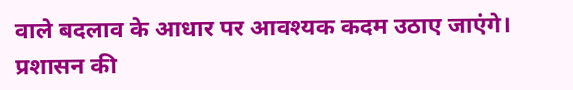वाले बदलाव के आधार पर आवश्यक कदम उठाए जाएंगे। प्रशासन की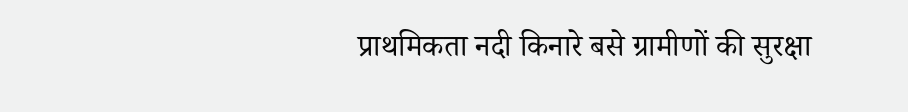प्राथमिकता नदी किनारे बसे ग्रामीणों की सुरक्षा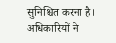सुनिश्चित करना है। अधिकारियों ने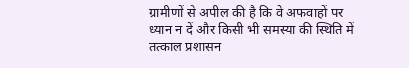ग्रामीणों से अपील की है कि वे अफवाहों पर ध्यान न दें और किसी भी समस्या की स्थिति में तत्काल प्रशासन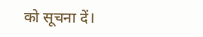को सूचना दें।